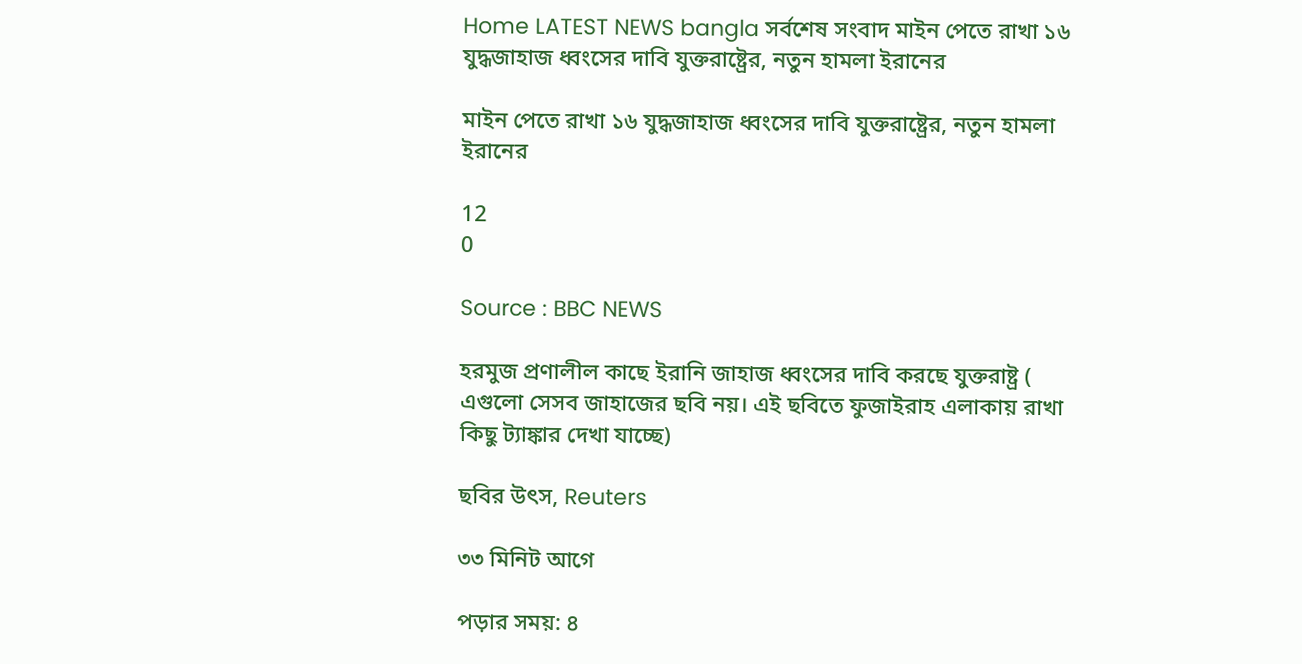Home LATEST NEWS bangla সর্বশেষ সংবাদ মাইন পেতে রাখা ১৬ যুদ্ধজাহাজ ধ্বংসের দাবি যুক্তরাষ্ট্রের, নতুন হামলা ইরানের

মাইন পেতে রাখা ১৬ যুদ্ধজাহাজ ধ্বংসের দাবি যুক্তরাষ্ট্রের, নতুন হামলা ইরানের

12
0

Source : BBC NEWS

হরমুজ প্রণালীল কাছে ইরানি জাহাজ ধ্বংসের দাবি করছে যুক্তরাষ্ট্র ( এগুলো সেসব জাহাজের ছবি নয়। এই ছবিতে ফুজাইরাহ এলাকায় রাখা কিছু ট্যাঙ্কার দেখা যাচ্ছে)

ছবির উৎস, Reuters

৩৩ মিনিট আগে

পড়ার সময়: ৪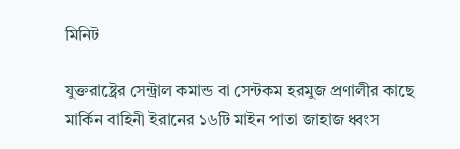মিনিট

যুক্তরাষ্ট্রের সেন্ট্রাল কমান্ড বা সেন্টকম হরমুজ প্রণালীর কাছে মার্কিন বাহিনী ইরানের ১৬টি মাইন পাতা জাহাজ ধ্বংস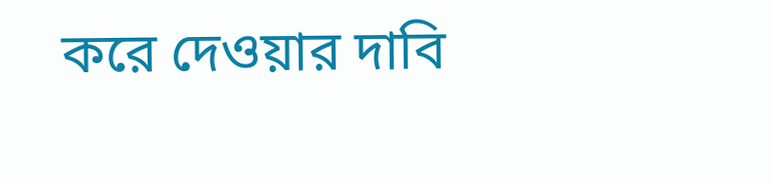করে দেওয়ার দাবি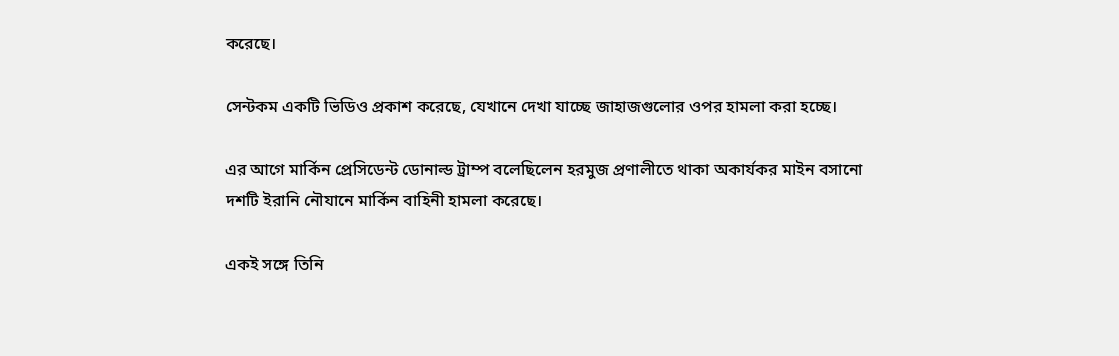করেছে।

সেন্টকম একটি ভিডিও প্রকাশ করেছে, যেখানে দেখা যাচ্ছে জাহাজগুলোর ওপর হামলা করা হচ্ছে।

এর আগে মার্কিন প্রেসিডেন্ট ডোনাল্ড ট্রাম্প বলেছিলেন হরমুজ প্রণালীতে থাকা অকার্যকর মাইন বসানো দশটি ইরানি নৌযানে মার্কিন বাহিনী হামলা করেছে।

একই সঙ্গে তিনি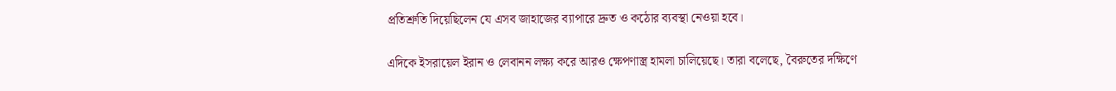প্রতিশ্রুতি দিয়েছিলেন যে এসব জাহাজের ব্যাপারে দ্রুত ও কঠোর ব্যবস্থা নেওয়া হবে।

এদিকে ইসরায়েল ইরান ও লেবানন লক্ষ্য করে আরও ক্ষেপণাস্ত্র হামলা চালিয়েছে। তারা বলেছে, বৈরুতের দক্ষিণে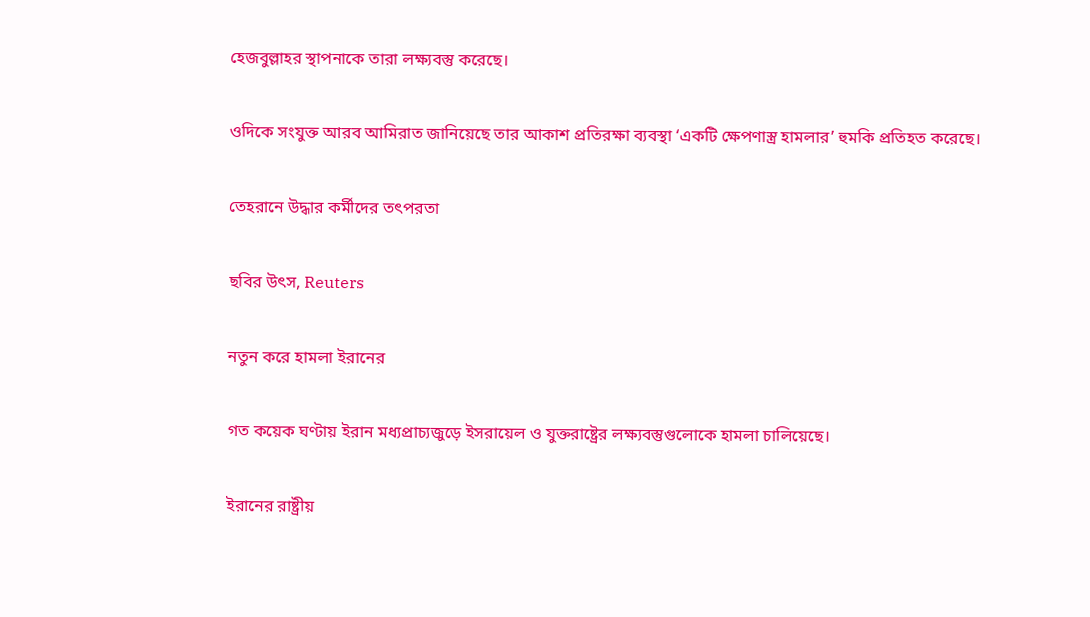হেজবুল্লাহর স্থাপনাকে তারা লক্ষ্যবস্তু করেছে।

ওদিকে সংযুক্ত আরব আমিরাত জানিয়েছে তার আকাশ প্রতিরক্ষা ব্যবস্থা ‘একটি ক্ষেপণাস্ত্র হামলার’ হুমকি প্রতিহত করেছে।

তেহরানে উদ্ধার কর্মীদের তৎপরতা

ছবির উৎস, Reuters

নতুন করে হামলা ইরানের

গত কয়েক ঘণ্টায় ইরান মধ্যপ্রাচ্যজুড়ে ইসরায়েল ও যুক্তরাষ্ট্রের লক্ষ্যবস্তুগুলোকে হামলা চালিয়েছে।

ইরানের রাষ্ট্রীয়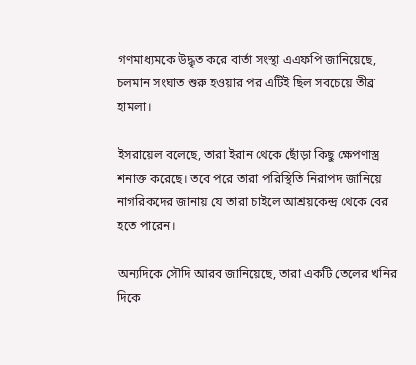গণমাধ্যমকে উদ্ধৃত করে বার্তা সংস্থা এএফপি জানিয়েছে, চলমান সংঘাত শুরু হওয়ার পর এটিই ছিল সবচেয়ে তীব্র হামলা।

ইসরায়েল বলেছে, তারা ইরান থেকে ছোঁড়া কিছু ক্ষেপণাস্ত্র শনাক্ত করেছে। তবে পরে তারা পরিস্থিতি নিরাপদ জানিয়ে নাগরিকদের জানায় যে তারা চাইলে আশ্রয়কেন্দ্র থেকে বের হতে পারেন।

অন্যদিকে সৌদি আরব জানিয়েছে, তারা একটি তেলের খনির দিকে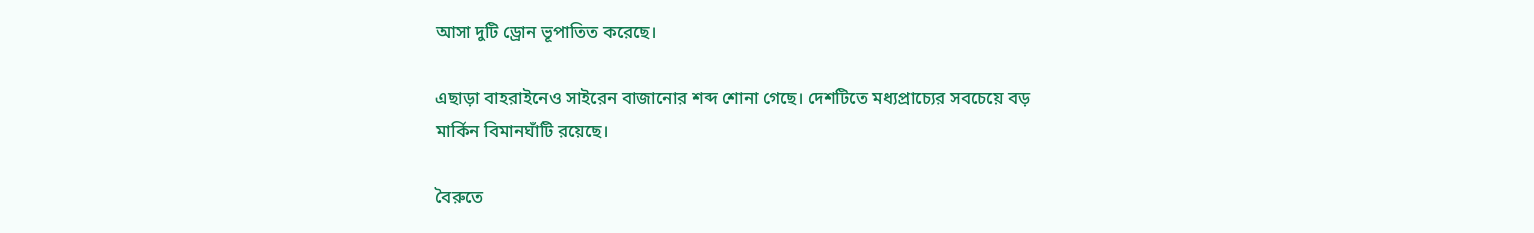আসা দুটি ড্রোন ভূপাতিত করেছে।

এছাড়া বাহরাইনেও সাইরেন বাজানোর শব্দ শোনা গেছে। দেশটিতে মধ্যপ্রাচ্যের সবচেয়ে বড় মার্কিন বিমানঘাঁটি রয়েছে।

বৈরুতে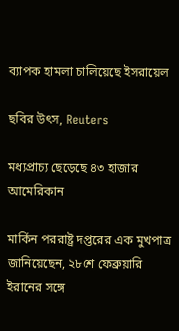ব্যাপক হামলা চালিয়েছে ইসরায়েল

ছবির উৎস, Reuters

মধ্যপ্রাচ্য ছেড়েছে ৪৩ হাজার আমেরিকান

মার্কিন পররাষ্ট্র দপ্তরের এক মুখপাত্র জানিয়েছেন, ২৮শে ফেব্রুয়ারি ইরানের সঙ্গে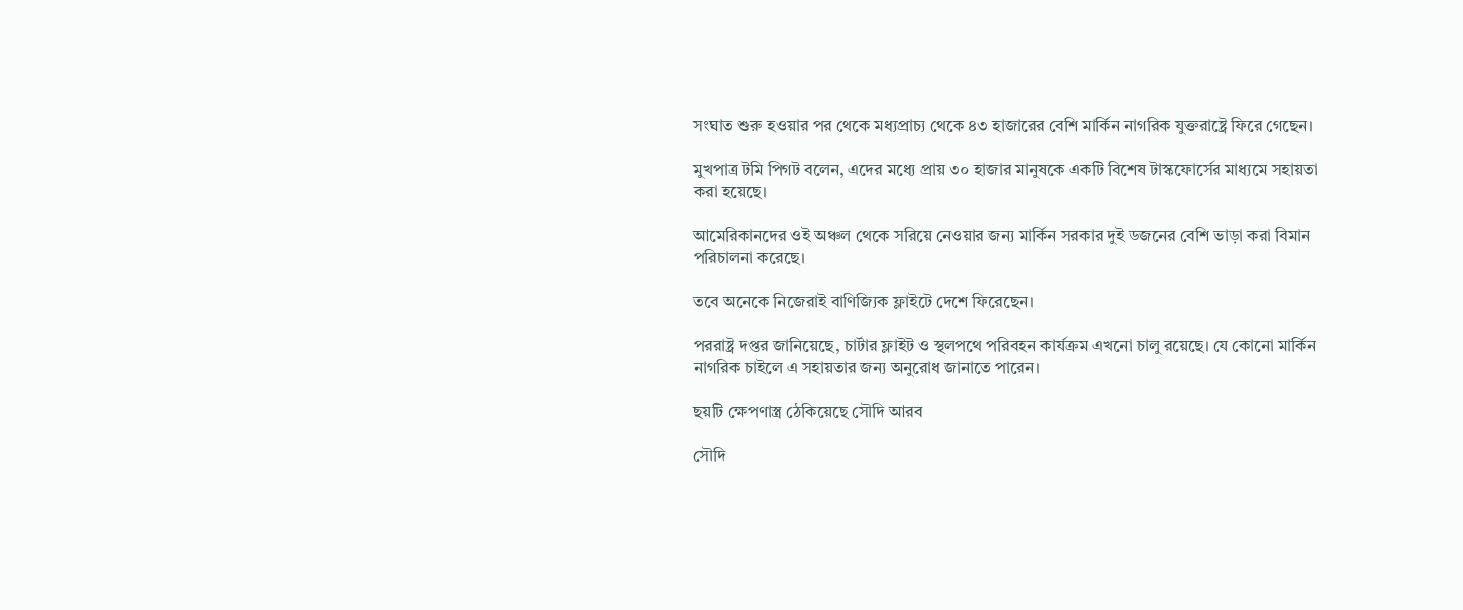সংঘাত শুরু হওয়ার পর থেকে মধ্যপ্রাচ্য থেকে ৪৩ হাজারের বেশি মার্কিন নাগরিক যুক্তরাষ্ট্রে ফিরে গেছেন।

মুখপাত্র টমি পিগট বলেন, এদের মধ্যে প্রায় ৩০ হাজার মানুষকে একটি বিশেষ টাস্কফোর্সের মাধ্যমে সহায়তা করা হয়েছে।

আমেরিকানদের ওই অঞ্চল থেকে সরিয়ে নেওয়ার জন্য মার্কিন সরকার দুই ডজনের বেশি ভাড়া করা বিমান পরিচালনা করেছে।

তবে অনেকে নিজেরাই বাণিজ্যিক ফ্লাইটে দেশে ফিরেছেন।

পররাষ্ট্র দপ্তর জানিয়েছে, চার্টার ফ্লাইট ও স্থলপথে পরিবহন কার্যক্রম এখনো চালু রয়েছে। যে কোনো মার্কিন নাগরিক চাইলে এ সহায়তার জন্য অনুরোধ জানাতে পারেন।

ছয়টি ক্ষেপণাস্ত্র ঠেকিয়েছে সৌদি আরব

সৌদি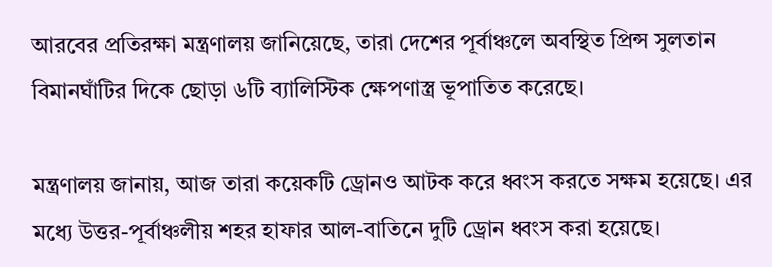আরবের প্রতিরক্ষা মন্ত্রণালয় জানিয়েছে, তারা দেশের পূর্বাঞ্চলে অবস্থিত প্রিন্স সুলতান বিমানঘাঁটির দিকে ছোড়া ৬টি ব্যালিস্টিক ক্ষেপণাস্ত্র ভূপাতিত করেছে।

মন্ত্রণালয় জানায়, আজ তারা কয়েকটি ড্রোনও আটক করে ধ্বংস করতে সক্ষম হয়েছে। এর মধ্যে উত্তর-পূর্বাঞ্চলীয় শহর হাফার আল-বাতিনে দুটি ড্রোন ধ্বংস করা হয়েছে।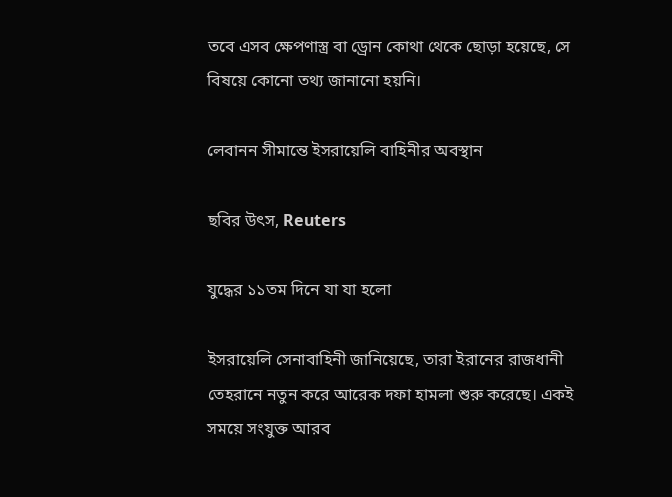তবে এসব ক্ষেপণাস্ত্র বা ড্রোন কোথা থেকে ছোড়া হয়েছে, সে বিষয়ে কোনো তথ্য জানানো হয়নি।

লেবানন সীমান্তে ইসরায়েলি বাহিনীর অবস্থান

ছবির উৎস, Reuters

যুদ্ধের ১১তম দিনে যা যা হলো

ইসরায়েলি সেনাবাহিনী জানিয়েছে, তারা ইরানের রাজধানী তেহরানে নতুন করে আরেক দফা হামলা শুরু করেছে। একই সময়ে সংযুক্ত আরব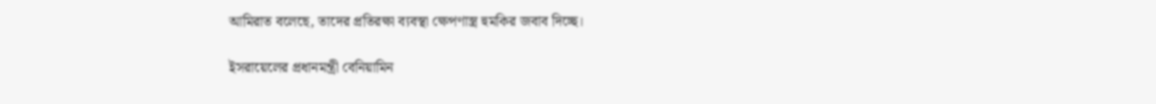আমিরাত বলেছে, তাদের প্রতিরক্ষা ব্যবস্থা ক্ষেপণাস্ত্র হুমকির জবাব দিচ্ছে।

ইসরায়েলের প্রধানমন্ত্রী বেনিয়ামিন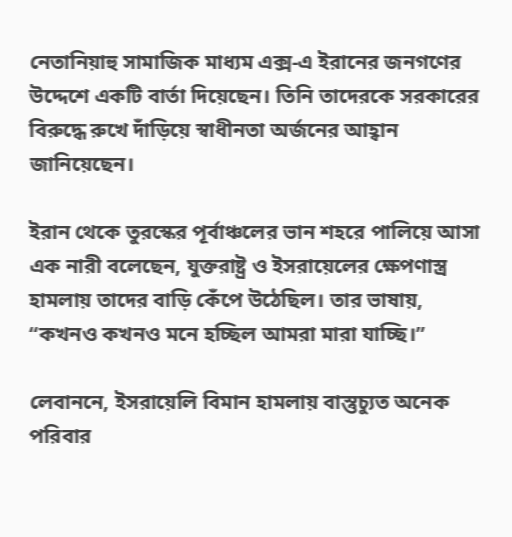নেতানিয়াহু সামাজিক মাধ্যম এক্স-এ ইরানের জনগণের উদ্দেশে একটি বার্তা দিয়েছেন। তিনি তাদেরকে সরকারের বিরুদ্ধে রুখে দাঁড়িয়ে স্বাধীনতা অর্জনের আহ্বান জানিয়েছেন।

ইরান থেকে তুরস্কের পূর্বাঞ্চলের ভান শহরে পালিয়ে আসা এক নারী বলেছেন, যুক্তরাষ্ট্র ও ইসরায়েলের ক্ষেপণাস্ত্র হামলায় তাদের বাড়ি কেঁপে উঠেছিল। তার ভাষায়, “কখনও কখনও মনে হচ্ছিল আমরা মারা যাচ্ছি।”

লেবাননে, ইসরায়েলি বিমান হামলায় বাস্তুচ্যুত অনেক পরিবার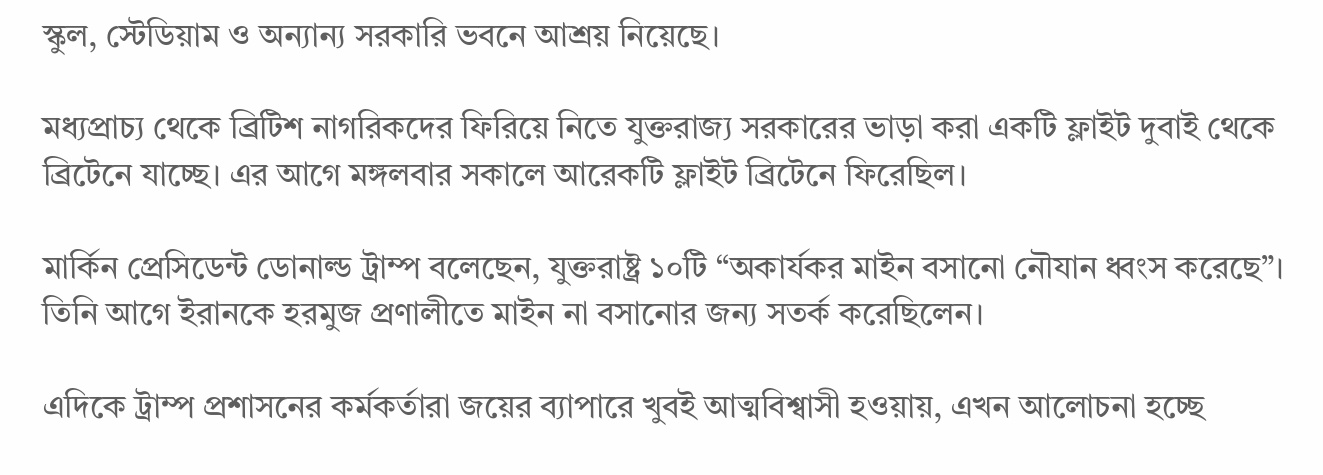স্কুল, স্টেডিয়াম ও অন্যান্য সরকারি ভবনে আশ্রয় নিয়েছে।

মধ্যপ্রাচ্য থেকে ব্রিটিশ নাগরিকদের ফিরিয়ে নিতে যুক্তরাজ্য সরকারের ভাড়া করা একটি ফ্লাইট দুবাই থেকে ব্রিটেনে যাচ্ছে। এর আগে মঙ্গলবার সকালে আরেকটি ফ্লাইট ব্রিটেনে ফিরেছিল।

মার্কিন প্রেসিডেন্ট ডোনাল্ড ট্রাম্প বলেছেন, যুক্তরাষ্ট্র ১০টি “অকার্যকর মাইন বসানো নৌযান ধ্বংস করেছে”। তিনি আগে ইরানকে হরমুজ প্রণালীতে মাইন না বসানোর জন্য সতর্ক করেছিলেন।

এদিকে ট্রাম্প প্রশাসনের কর্মকর্তারা জয়ের ব্যাপারে খুবই আত্মবিশ্বাসী হওয়ায়, এখন আলোচনা হচ্ছে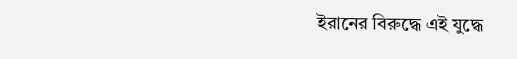ইরানের বিরুদ্ধে এই যুদ্ধে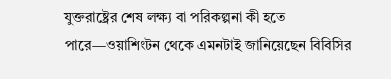যুক্তরাষ্ট্রের শেষ লক্ষ্য বা পরিকল্পনা কী হতে পারে—ওয়াশিংটন থেকে এমনটাই জানিয়েছেন বিবিসির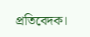প্রতিবেদক।